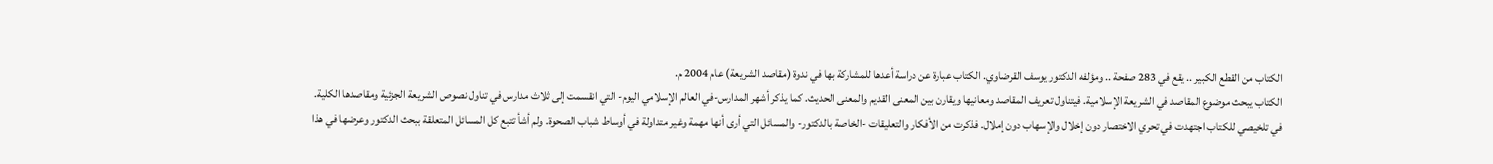الكتاب من القطع الكبير .. يقع في 283 صفحة .. ومؤلفه الدكتور يوسف القرضاوي. الكتاب عبارة عن دراسة أعدها للمشاركة بها في ندوة (مقاصد الشريعة) عام 2004 م.
الكتاب يبحث موضوع المقاصد في الشريعة الإسلامية. فيتناول تعريف المقاصد ومعانيها ويقارن بين المعنى القديم والمعنى الحديث. كما يذكر أشهر المدارس-في العالم الإسلامي اليوم- التي انقسمت إلى ثلاث مدارس في تناول نصوص الشريعة الجزئية ومقاصدها الكلية.
في تلخيصي للكتاب اجتهدت في تحري الاختصار دون إخلال والإسهاب دون إملال. فذكرت من الأفكار والتعليقات -الخاصة بالدكتور- والمسائل التي أرى أنها مهمة وغير متداولة في أوساط شباب الصحوة. ولم أشأ تتبع كل المسائل المتعلقة ببحث الدكتور وعرضها في هذا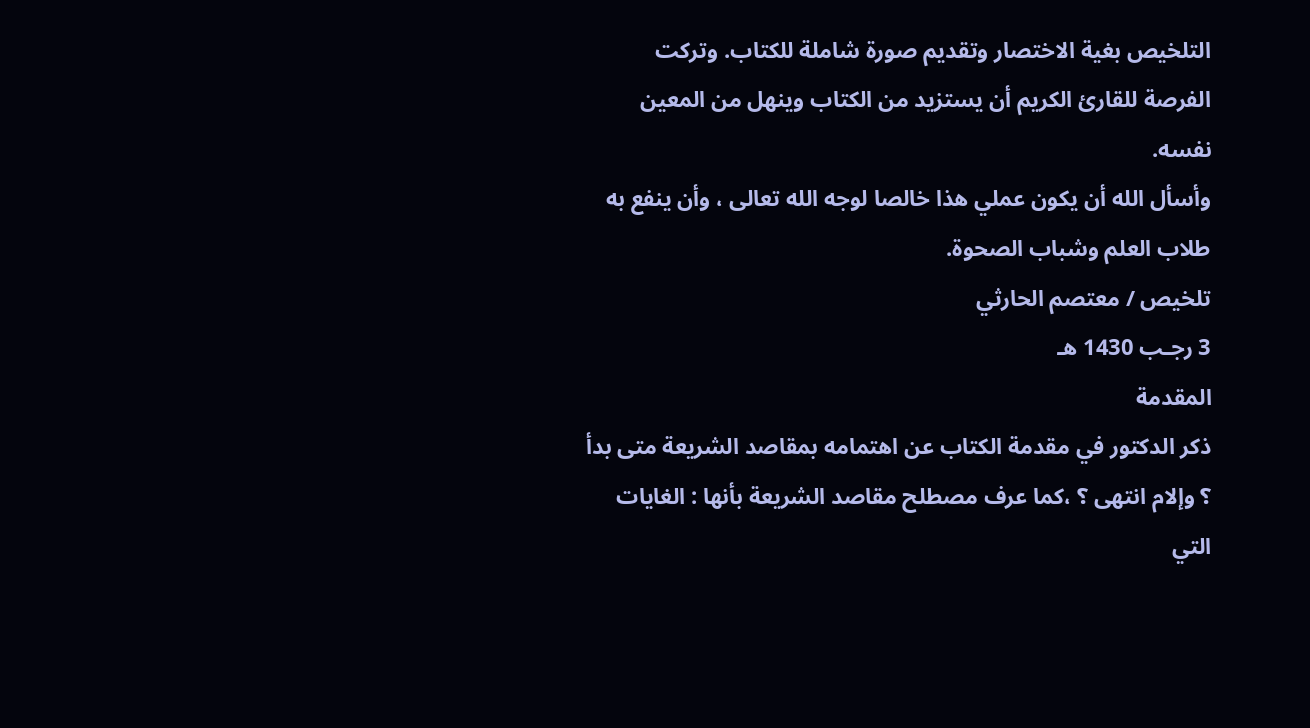التلخيص بغية الاختصار وتقديم صورة شاملة للكتاب. وتركت الفرصة للقارئ الكريم أن يستزيد من الكتاب وينهل من المعين نفسه.
وأسأل الله أن يكون عملي هذا خالصا لوجه الله تعالى ، وأن ينفع به طلاب العلم وشباب الصحوة.
تلخيص / معتصم الحارثي
3 رجـب 1430 هـ
المقدمة
ذكر الدكتور في مقدمة الكتاب عن اهتمامه بمقاصد الشريعة متى بدأ ؟ وإلام انتهى ؟ ،كما عرف مصطلح مقاصد الشريعة بأنها : الغايات التي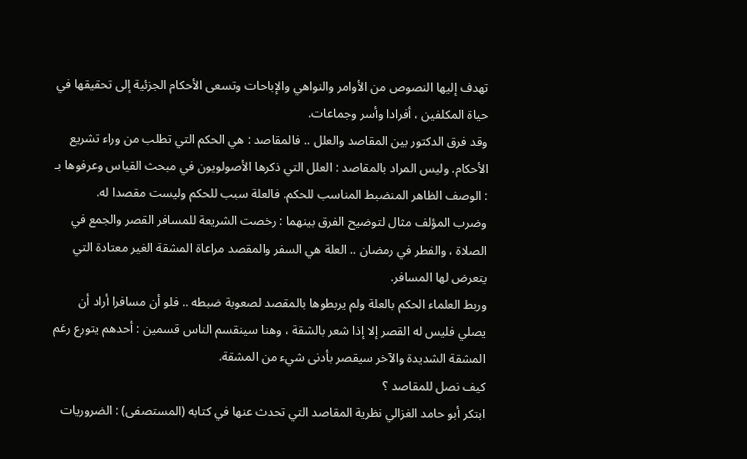تهدف إليها النصوص من الأوامر والنواهي والإباحات وتسعى الأحكام الجزئية إلى تحقيقها في حياة المكلفين ، أفرادا وأسر وجماعات.
وقد فرق الدكتور بين المقاصد والعلل .. فالمقاصد : هي الحكم التي تطلب من وراء تشريع الأحكام. وليس المراد بالمقاصد : العلل التي ذكرها الأصولويون في مبحث القياس وعرفوها بـ : الوصف الظاهر المنضبط المناسب للحكم. فالعلة سبب للحكم وليست مقصدا له.
وضرب المؤلف مثال لتوضيح الفرق بينهما : رخصت الشريعة للمسافر القصر والجمع في الصلاة ، والفطر في رمضان .. العلة هي السفر والمقصد مراعاة المشقة الغير معتادة التي يتعرض لها المسافر.
وربط العلماء الحكم بالعلة ولم يربطوها بالمقصد لصعوبة ضبطه .. فلو أن مسافرا أراد أن يصلي فليس له القصر إلا إذا شعر بالشقة ، وهنا سينقسم الناس قسمين : أحدهم يتورع رغم المشقة الشديدة والآخر سيقصر بأدنى شيء من المشقة.
كيف نصل للمقاصد ؟
ابتكر أبو حامد الغزالي نظرية المقاصد التي تحدث عنها في كتابه (المستصفى) : الضروريات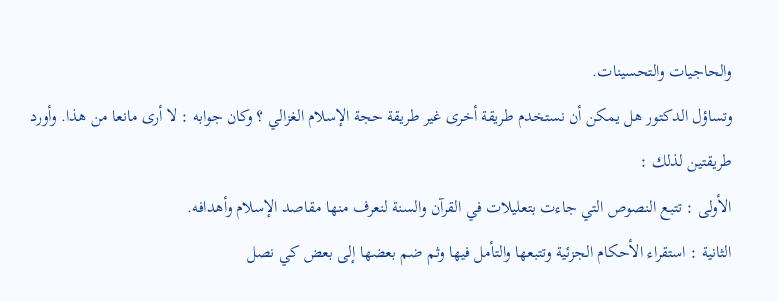والحاجيات والتحسينات.
وتساؤل الدكتور هل يمكن أن نستخدم طريقة أخرى غير طريقة حجة الإسلام الغزالي ؟ وكان جوابه : لا أرى مانعا من هذا. وأورد طريقتين لذلك :
الأولى : تتبع النصوص التي جاءت بتعليلات في القرآن والسنة لنعرف منها مقاصد الإسلام وأهدافه.
الثانية : استقراء الأحكام الجزئية وتتبعها والتأمل فيها وثم ضم بعضها إلى بعض كي نصل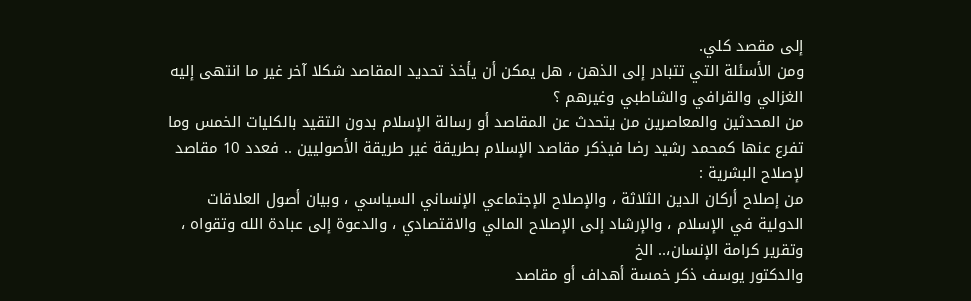إلى مقصد كلي.
ومن الأسئلة التي تتبادر إلى الذهن ، هل يمكن أن يأخذ تحديد المقاصد شكلا آخر غير ما انتهى إليه الغزالي والقرافي والشاطبي وغيرهم ؟
من المحدثين والمعاصرين من يتحدث عن المقاصد أو رسالة الإسلام بدون التقيد بالكليات الخمس وما تفرع عنها كمحمد رشيد رضا فيذكر مقاصد الإسلام بطريقة غير طريقة الأصوليين .. فعدد 10 مقاصد لإصلاح البشرية :
من إصلاح أركان الدين الثلاثة ، والإصلاح الإجتماعي الإنساني السياسي ، وبيان أصول العلاقات الدولية في الإسلام ، والإرشاد إلى الإصلاح المالي والاقتصادي ، والدعوة إلى عبادة الله وتقواه ، وتقرير كرامة الإنسان،.. الخ
والدكتور يوسف ذكر خمسة أهداف أو مقاصد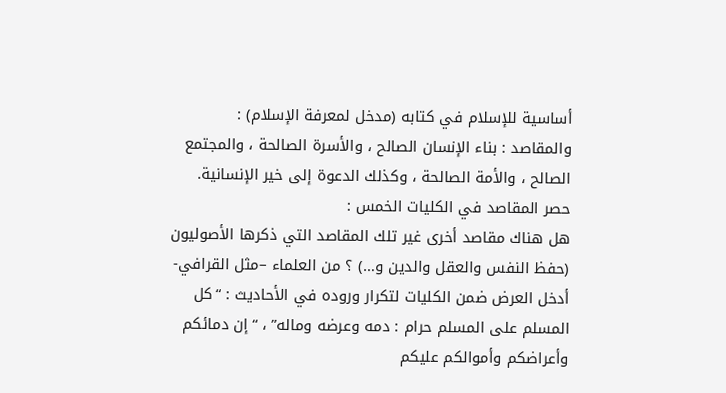أساسية للإسلام في كتابه (مدخل لمعرفة الإسلام) :
والمقاصد : بناء الإنسان الصالح ، والأسرة الصالحة ، والمجتمع الصالح ، والأمة الصالحة ، وكذلك الدعوة إلى خير الإنسانية.
حصر المقاصد في الكليات الخمس :
هل هناك مقاصد أخرى غير تلك المقاصد التي ذكرها الأصوليون (حفظ النفس والعقل والدين و…) ؟ من العلماء –مثل القرافي- أدخل العرض ضمن الكليات لتكرار وروده في الأحاديث : “كل المسلم على المسلم حرام : دمه وعرضه وماله” ، “إن دمائكم وأعراضكم وأموالكم عليكم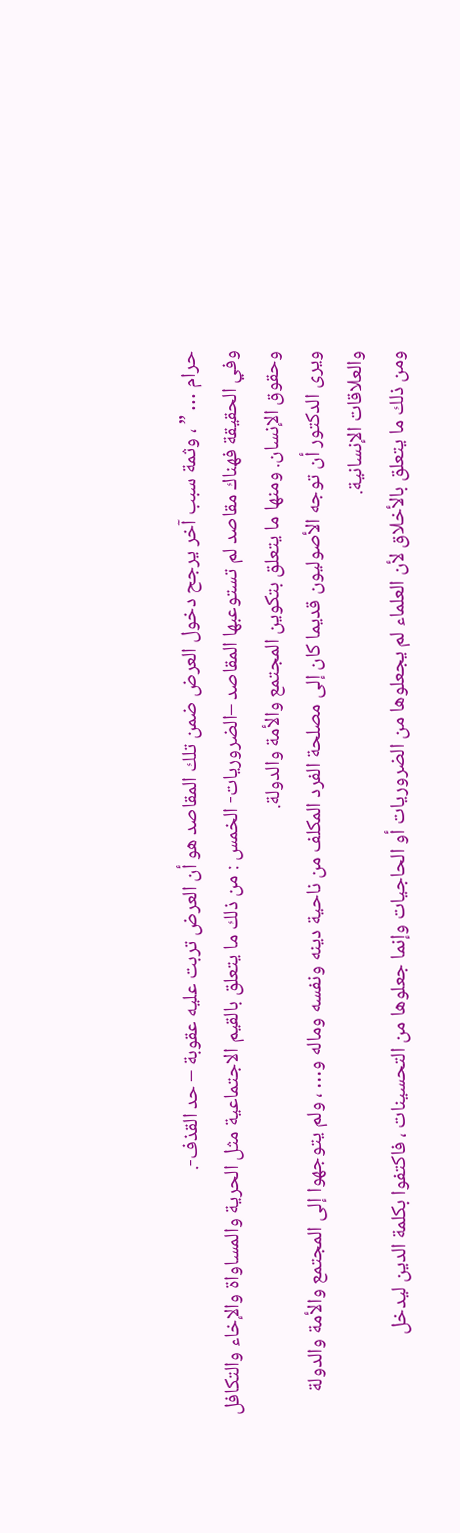حرام … ” ، وثمة سبب آخر يرجح دخول العرض ضمن تلك المقاصد هو أن العرض تربت عليه عقوبة – حد القذف-.
وفي الحقيقة فهناك مقاصد لم تستوعبها المقاصد –الضروريات- الخمس : من ذلك ما يتعلق بالقيم الاجتماعية مثل الحرية والمساواة والإخاء والتكافل وحقوق الإنسان. ومنها ما يتعلق بتكوين المجتمع والأمة والدولة.
ويرى الدكتور أن توجه الأصوليون قديما كان إلى مصلحة الفرد المكلف من ناحية دينه ونفسه وماله و… ، ولم يتوجهوا إلى المجتمع والأمة والدولة والعلاقات الإنسانية.
ومن ذلك ما يتعلق بالأخلاق لأن العلماء لم يجعلوها من الضروريات أو الحاجيات وإنما جعلوها من التحسينات ، فاكتفوا بكلمة الدين ليدخل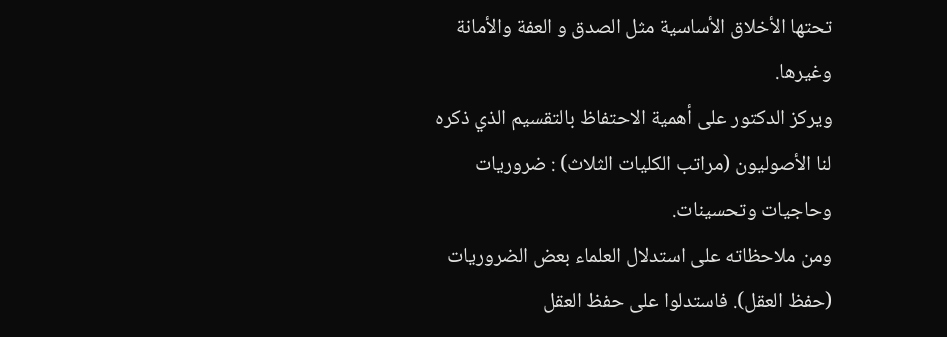تحتها الأخلاق الأساسية مثل الصدق و العفة والأمانة وغيرها.
ويركز الدكتور على أهمية الاحتفاظ بالتقسيم الذي ذكره لنا الأصوليون (مراتب الكليات الثلاث) : ضروريات وحاجيات وتحسينات.
ومن ملاحظاته على استدلال العلماء بعض الضروريات (حفظ العقل). فاستدلوا على حفظ العقل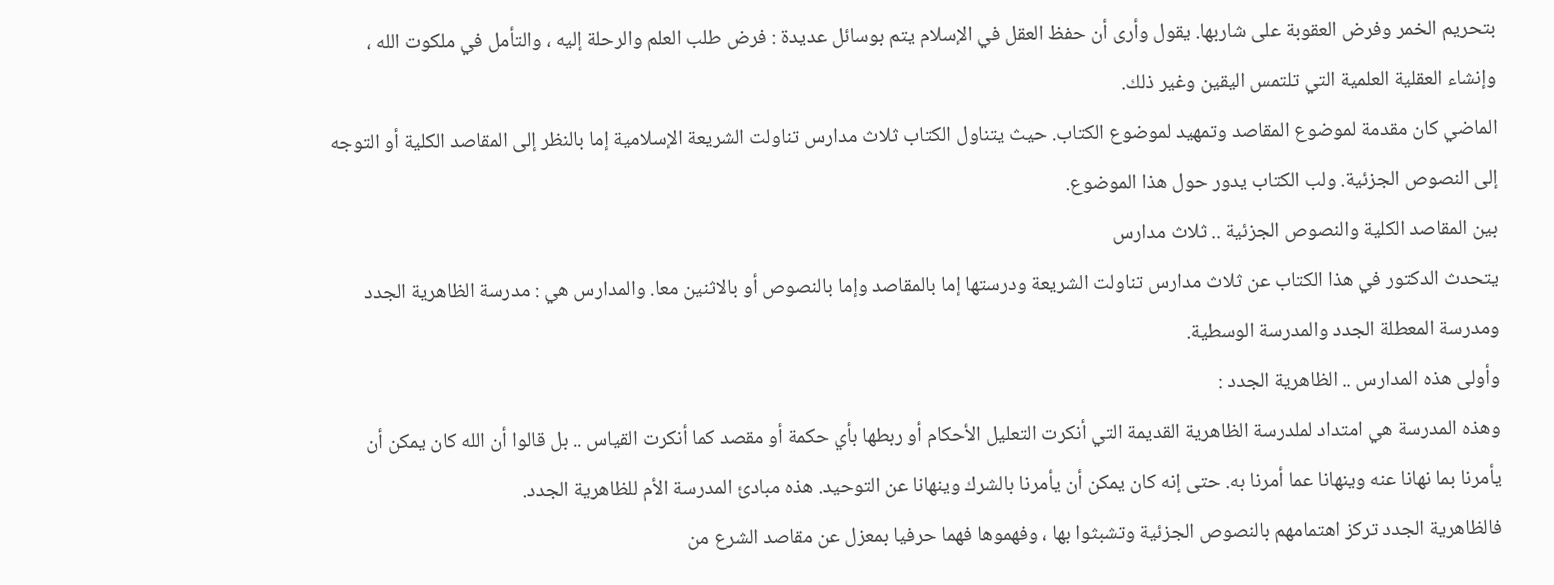بتحريم الخمر وفرض العقوبة على شاربها. يقول وأرى أن حفظ العقل في الإسلام يتم بوسائل عديدة : فرض طلب العلم والرحلة إليه ، والتأمل في ملكوت الله ، وإنشاء العقلية العلمية التي تلتمس اليقين وغير ذلك.
الماضي كان مقدمة لموضوع المقاصد وتمهيد لموضوع الكتاب. حيث يتناول الكتاب ثلاث مدارس تناولت الشريعة الإسلامية إما بالنظر إلى المقاصد الكلية أو التوجه إلى النصوص الجزئية. ولب الكتاب يدور حول هذا الموضوع.
بين المقاصد الكلية والنصوص الجزئية .. ثلاث مدارس
يتحدث الدكتور في هذا الكتاب عن ثلاث مدارس تناولت الشريعة ودرستها إما بالمقاصد وإما بالنصوص أو بالاثنين معا. والمدارس هي : مدرسة الظاهرية الجدد ومدرسة المعطلة الجدد والمدرسة الوسطية.
وأولى هذه المدارس .. الظاهرية الجدد :
وهذه المدرسة هي امتداد لملدرسة الظاهرية القديمة التي أنكرت التعليل الأحكام أو ربطها بأي حكمة أو مقصد كما أنكرت القياس .. بل قالوا أن الله كان يمكن أن يأمرنا بما نهانا عنه وينهانا عما أمرنا به. حتى إنه كان يمكن أن يأمرنا بالشرك وينهانا عن التوحيد. هذه مبادئ المدرسة الأم للظاهرية الجدد.
فالظاهرية الجدد تركز اهتمامهم بالنصوص الجزئية وتشبثوا بها ، وفهموها فهما حرفيا بمعزل عن مقاصد الشرع من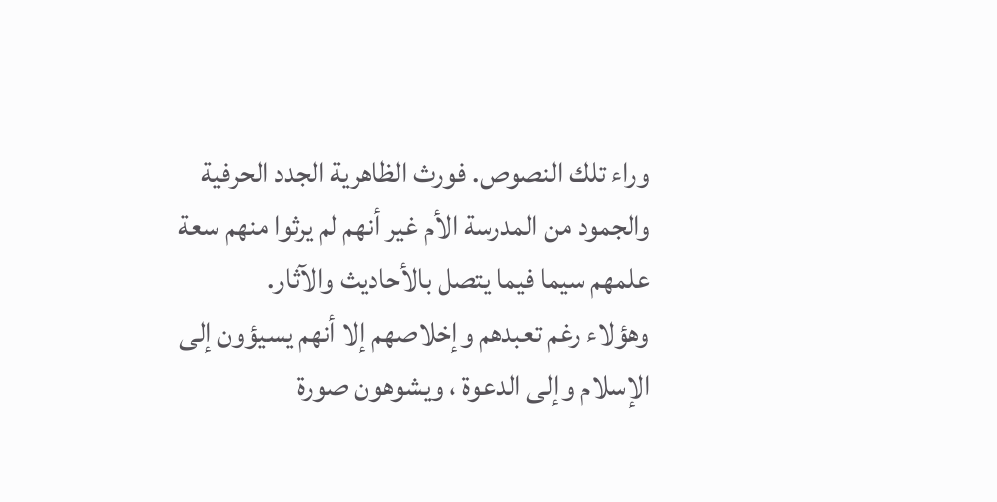وراء تلك النصوص. فورث الظاهرية الجدد الحرفية والجمود من المدرسة الأم غير أنهم لم يرثوا منهم سعة علمهم سيما فيما يتصل بالأحاديث والآثار.
وهؤلاء رغم تعبدهم وإخلاصهم إلا أنهم يسيؤون إلى الإسلام وإلى الدعوة ، ويشوهون صورة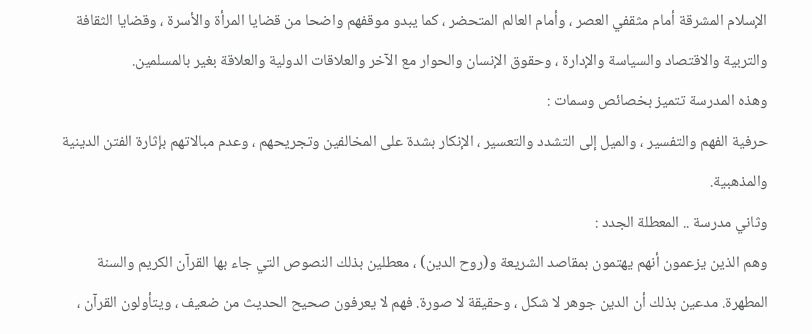الإسلام المشرقة أمام مثقفي العصر ، وأمام العالم المتحضر ، كما يبدو موقفهم واضحا من قضايا المرأة والأسرة ، وقضايا الثقافة والتربية والاقتصاد والسياسة والإدارة ، وحقوق الإنسان والحوار مع الآخر والعلاقات الدولية والعلاقة بغير بالمسلمين.
وهذه المدرسة تتميز بخصائص وسمات :
حرفية الفهم والتفسير ، والميل إلى التشدد والتعسير ، الإنكار بشدة على المخالفين وتجريحهم ، وعدم مبالاتهم بإثارة الفتن الدينية والمذهبية.
وثاني مدرسة .. المعطلة الجدد :
وهم الذين يزعمون أنهم يهتمون بمقاصد الشريعة و(روح الدين) ، معطلين بذلك النصوص التي جاء بها القرآن الكريم والسنة المطهرة. مدعين بذلك أن الدين جوهر لا شكل ، وحقيقة لا صورة. فهم لا يعرفون صحيح الحديث من ضعيف ، ويتأولون القرآن ،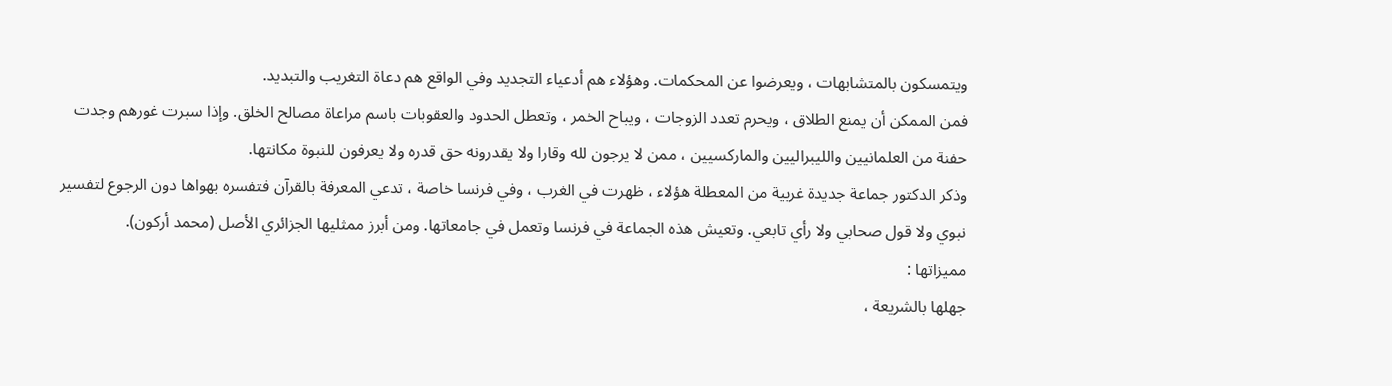ويتمسكون بالمتشابهات ، ويعرضوا عن المحكمات. وهؤلاء هم أدعياء التجديد وفي الواقع هم دعاة التغريب والتبديد.
فمن الممكن أن يمنع الطلاق ، ويحرم تعدد الزوجات ، ويباح الخمر ، وتعطل الحدود والعقوبات باسم مراعاة مصالح الخلق. وإذا سبرت غورهم وجدت حفنة من العلمانيين والليبراليين والماركسيين ، ممن لا يرجون لله وقارا ولا يقدرونه حق قدره ولا يعرفون للنبوة مكانتها.
وذكر الدكتور جماعة جديدة غربية من المعطلة هؤلاء ، ظهرت في الغرب ، وفي فرنسا خاصة ، تدعي المعرفة بالقرآن فتفسره بهواها دون الرجوع لتفسير نبوي ولا قول صحابي ولا رأي تابعي. وتعيش هذه الجماعة في فرنسا وتعمل في جامعاتها. ومن أبرز ممثليها الجزائري الأصل (محمد أركون).
مميزاتها :
جهلها بالشريعة ،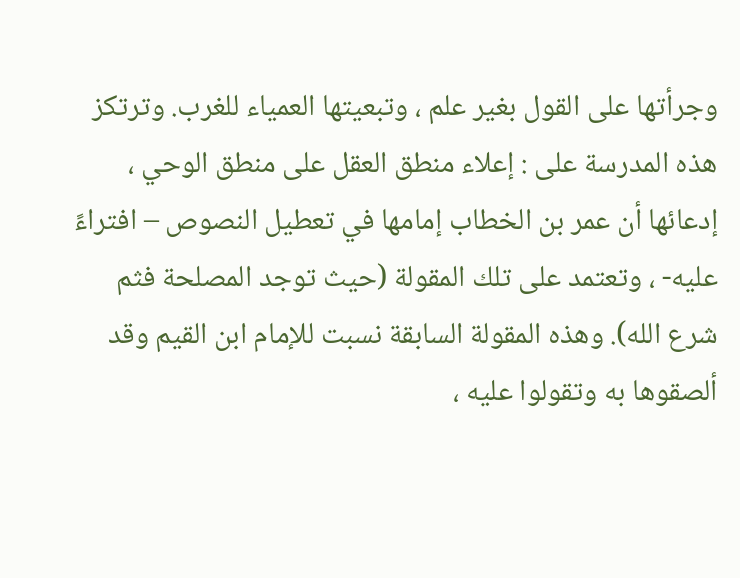وجرأتها على القول بغير علم ، وتبعيتها العمياء للغرب. وترتكز هذه المدرسة على : إعلاء منطق العقل على منطق الوحي ، إدعائها أن عمر بن الخطاب إمامها في تعطيل النصوص – افتراءً عليه- ، وتعتمد على تلك المقولة (حيث توجد المصلحة فثم شرع الله). وهذه المقولة السابقة نسبت للإمام ابن القيم وقد ألصقوها به وتقولوا عليه ،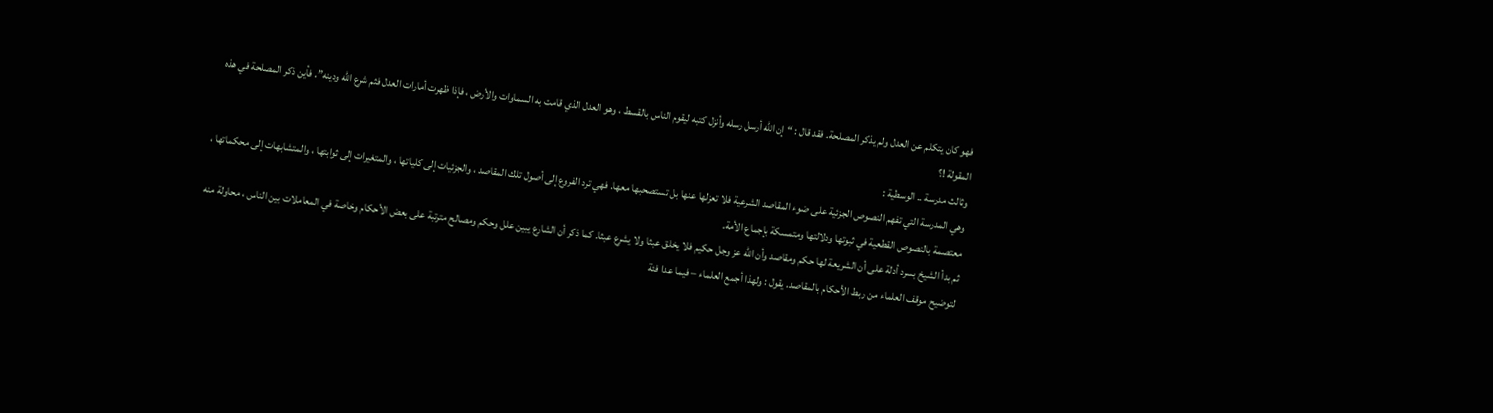فهو كان يتكلم عن العدل ولم يذكر المصلحة. فقد قال : “إن الله أرسل رسله وأنزل كتبه ليقوم الناس بالقسط ، وهو العدل الذي قامت به السماوات والأرض ، فإذا ظهرت أمارات العدل فثم شرع الله ودينه”. فأين ذكر المصلحة في هذه المقولة !؟
وثالث مدرسة .. الوسطية :
وهي المدرسة التي تفهم النصوص الجزئية على ضوء المقاصد الشرعية فلا تعزلها عنها بل تستصحبها معها. فهي ترد الفروع إلى أصول تلك المقاصد ، والجزئيات إلى كلياتها ، والمتغيرات إلى ثوابتها ، والمتشابهات إلى محكماتها ، معتصمة بالنصوص القطعية في ثبوتها ودلالتها ومتمسكة بإجماع الأمة.
ثم بدأ الشيخ بسرد أدلة على أن الشريعة لها حكم ومقاصد وأن الله عز وجل حكيم فلا يخلق عبثا ولا يشرع عبثا. كما ذكر أن الشارع يبين علل وحكم ومصالح مترتبة على بعض الأحكام وخاصة في المعاملات بين الناس ، محاولة منه لتوضيح موقف العلماء من ربط الأحكام بالمقاصد. يقول : ولهذا أجمع العلماء – فيما عدا فئة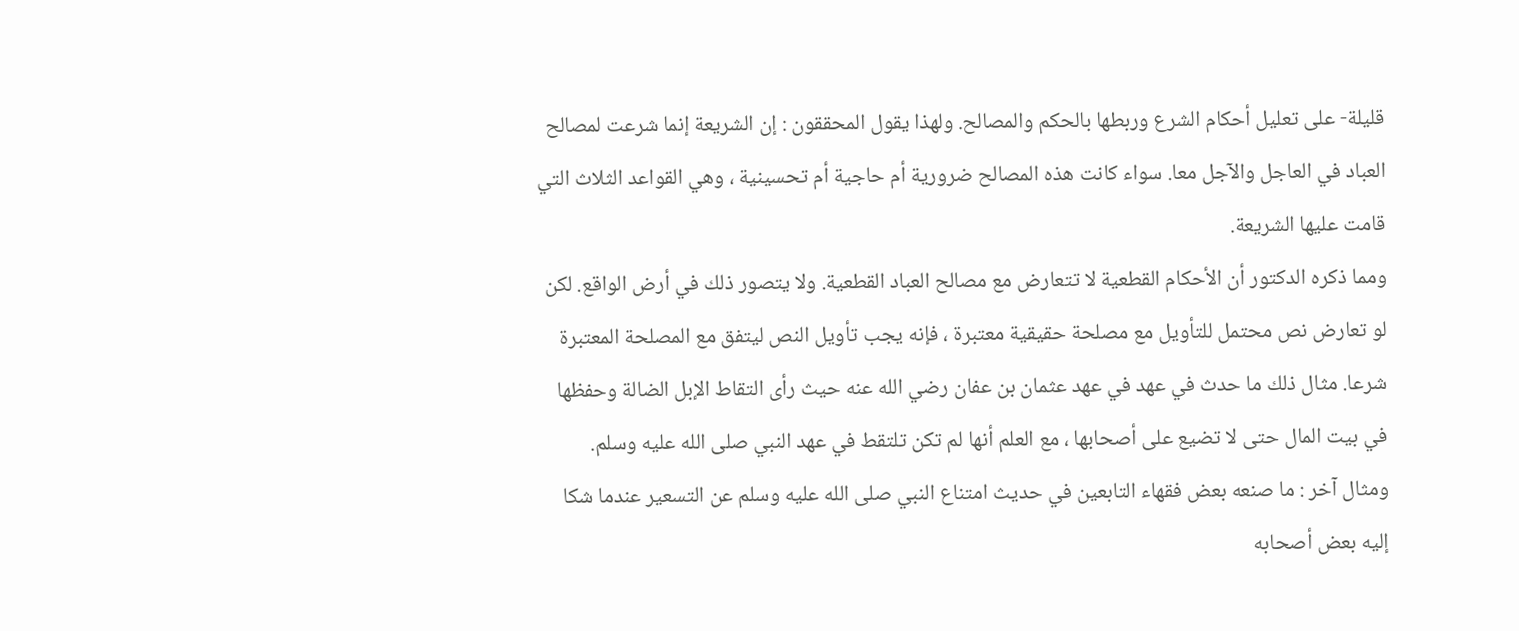قليلة- على تعليل أحكام الشرع وربطها بالحكم والمصالح. ولهذا يقول المحققون : إن الشريعة إنما شرعت لمصالح العباد في العاجل والآجل معا. سواء كانت هذه المصالح ضرورية أم حاجية أم تحسينية ، وهي القواعد الثلاث التي قامت عليها الشريعة.
ومما ذكره الدكتور أن الأحكام القطعية لا تتعارض مع مصالح العباد القطعية. ولا يتصور ذلك في أرض الواقع. لكن لو تعارض نص محتمل للتأويل مع مصلحة حقيقية معتبرة ، فإنه يجب تأويل النص ليتفق مع المصلحة المعتبرة شرعا. مثال ذلك ما حدث في عهد في عهد عثمان بن عفان رضي الله عنه حيث رأى التقاط الإبل الضالة وحفظها في بيت المال حتى لا تضيع على أصحابها ، مع العلم أنها لم تكن تلتقط في عهد النبي صلى الله عليه وسلم.
ومثال آخر : ما صنعه بعض فقهاء التابعين في حديث امتناع النبي صلى الله عليه وسلم عن التسعير عندما شكا إليه بعض أصحابه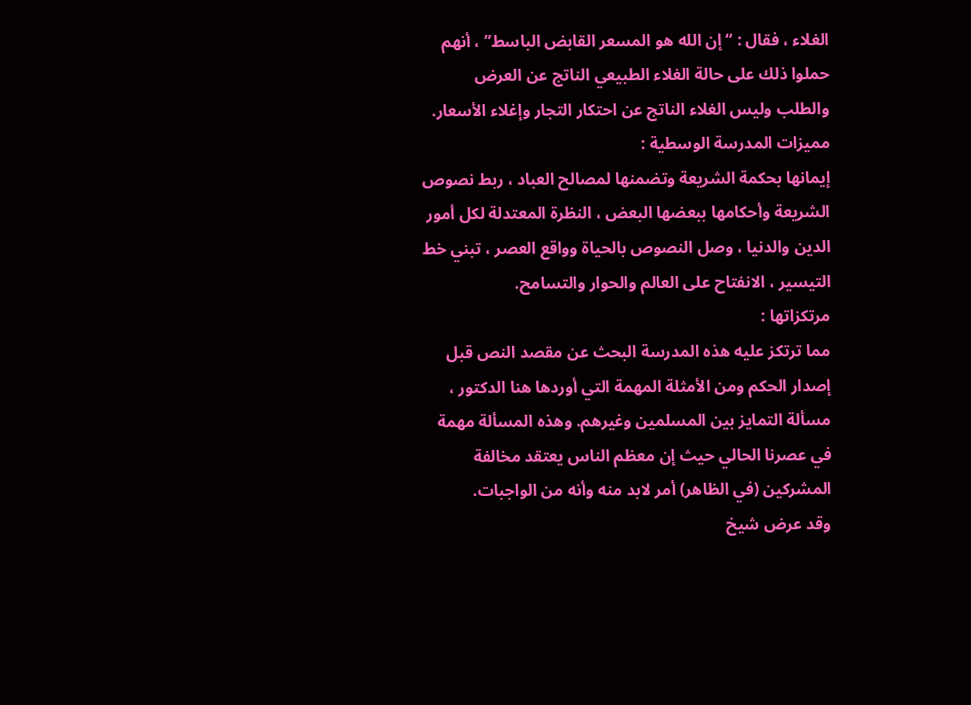الغلاء ، فقال : “إن الله هو المسعر القابض الباسط” ، أنهم حملوا ذلك على حالة الغلاء الطبيعي الناتج عن العرض والطلب وليس الغلاء الناتج عن احتكار التجار وإغلاء الأسعار.
مميزات المدرسة الوسطية :
إيمانها بحكمة الشريعة وتضمنها لمصالح العباد ، ربط نصوص الشريعة وأحكامها ببعضها البعض ، النظرة المعتدلة لكل أمور الدين والدنيا ، وصل النصوص بالحياة وواقع العصر ، تبني خط التيسير ، الانفتاح على العالم والحوار والتسامح.
مرتكزاتها :
مما ترتكز عليه هذه المدرسة البحث عن مقصد النص قبل إصدار الحكم ومن الأمثلة المهمة التي أوردها هنا الدكتور ، مسألة التمايز بين المسلمين وغيرهم. وهذه المسألة مهمة في عصرنا الحالي حيث إن معظم الناس يعتقد مخالفة المشركين (في الظاهر) أمر لابد منه وأنه من الواجبات.
وقد عرض شيخ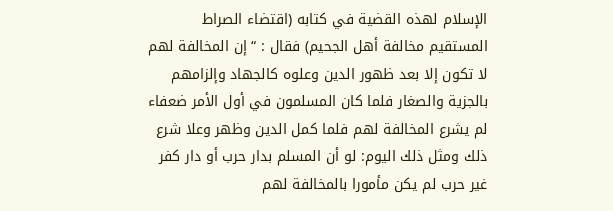الإسلام لهذه القضية في كتابه (اقتضاء الصراط المستقيم مخالفة أهل الجحيم) فقال : “إن المخالفة لهم لا تكون إلا بعد ظهور الدين وعلوه كالجهاد وإلزامهم بالجزية والصغار فلما كان المسلمون في أول الأمر ضعفاء لم يشرع المخالفة لهم فلما كمل الدين وظهر وعلا شرع ذلك ومثل ذلك اليوم: لو أن المسلم بدار حرب أو دار كفر غير حرب لم يكن مأمورا بالمخالفة لهم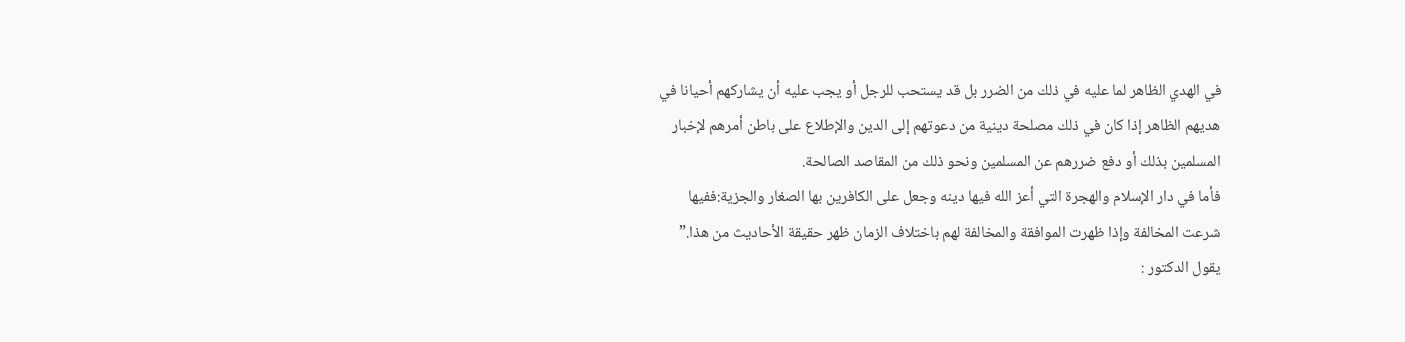في الهدي الظاهر لما عليه في ذلك من الضرر بل قد يستحب للرجل أو يجب عليه أن يشاركهم أحيانا في هديهم الظاهر إذا كان في ذلك مصلحة دينية من دعوتهم إلى الدين والإطلاع على باطن أمرهم لإخبار المسلمين بذلك أو دفع ضررهم عن المسلمين ونحو ذلك من المقاصد الصالحة.
فأما في دار الإسلام والهجرة التي أعز الله فيها دينه وجعل على الكافرين بها الصغار والجزية:ففيها شرعت المخالفة وإذا ظهرت الموافقة والمخالفة لهم باختلاف الزمان ظهر حقيقة الأحاديث من هذا.”
يقول الدكتور :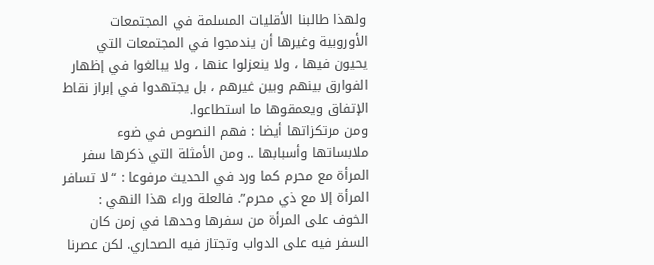ولهذا طالبنا الأقليات المسلمة في المجتمعات الأوروبية وغيرها أن يندمجوا في المجتمعات التي يحيون فيها ، ولا ينعزلوا عنها ، ولا يبالغوا في إظهار الفوارق بينهم وبين غيرهم ، بل يجتهدوا في إبراز نقاط الإتفاق ويعمقوها ما استطاعوا.
ومن مرتكزاتها أيضا : فهم النصوص في ضوء ملابساتها وأسبابها .. ومن الأمثلة التي ذكرها سفر المرأة مع محرم كما ورد في الحديث مرفوعا : “لا تسافر المرأة إلا مع ذي محرم”. فالعلة وراء هذا النهي : الخوف على المرأة من سفرها وحدها في زمن كان السفر فيه على الدواب وتجتاز فيه الصحاري. لكن عصرنا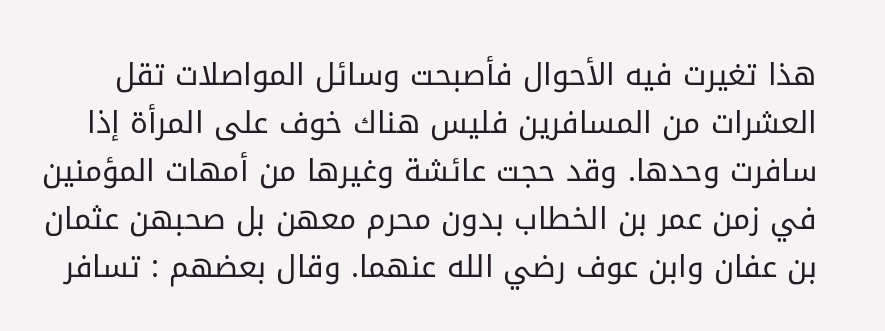هذا تغيرت فيه الأحوال فأصبحت وسائل المواصلات تقل العشرات من المسافرين فليس هناك خوف على المرأة إذا سافرت وحدها. وقد حجت عائشة وغيرها من أمهات المؤمنين في زمن عمر بن الخطاب بدون محرم معهن بل صحبهن عثمان بن عفان وابن عوف رضي الله عنهما. وقال بعضهم : تسافر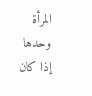المرأة وحدها إذا كان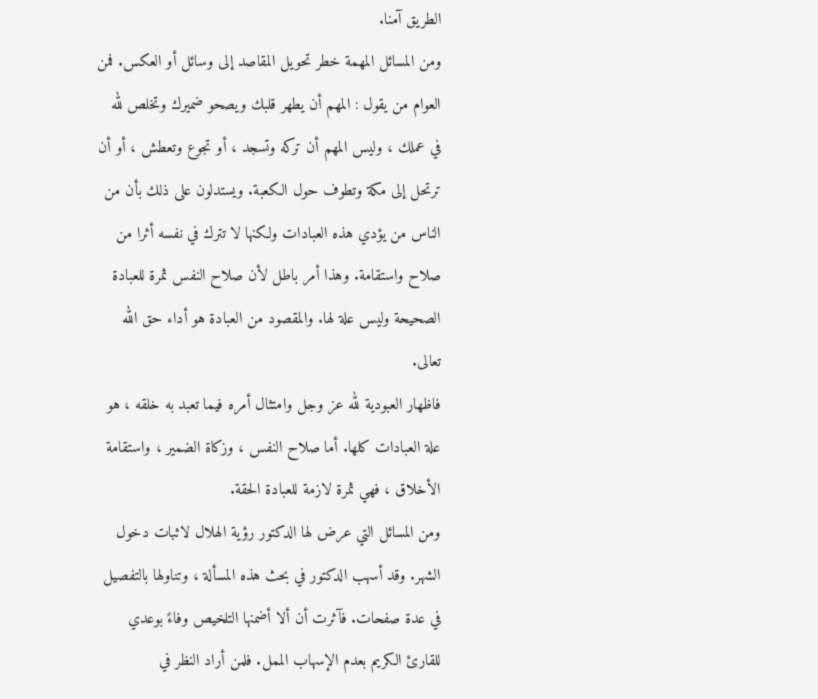الطريق آمنا.
ومن المسائل المهمة خطر تحويل المقاصد إلى وسائل أو العكس. فمن العوام من يقول : المهم أن يطهر قلبك ويصحو ضميرك وتخلص لله في عملك ، وليس المهم أن تركه وتسجد ، أو تجوع وتعطش ، أو أن ترتحل إلى مكة وتطوف حول الكعبة. ويستدلون على ذلك بأن من الناس من يؤدي هذه العبادات ولكنها لا تترك في نفسه أثرا من صلاح واستقامة. وهذا أمر باطل لأن صلاح النفس ثمرة للعبادة الصحيحة وليس علة لها. والمقصود من العبادة هو أداء حق الله تعالى.
فاظهار العبودية لله عز وجل وامتثال أمره فيما تعبد به خلقه ، هو علة العبادات كلها. أما صلاح النفس ، وزكاة الضمير ، واستقامة الأخلاق ، فهي ثمرة لازمة للعبادة الحقة.
ومن المسائل التي عرض لها الدكتور رؤية الهلال لاثبات دخول الشهر. وقد أسهب الدكتور في بحث هذه المسألة ، وتناولها بالتفصيل في عدة صفحات. فآثرت أن ألا أضمنها التلخيص وفاءً بوعدي للقارئ الكريم بعدم الإسهاب الممل. فلمن أراد النظر في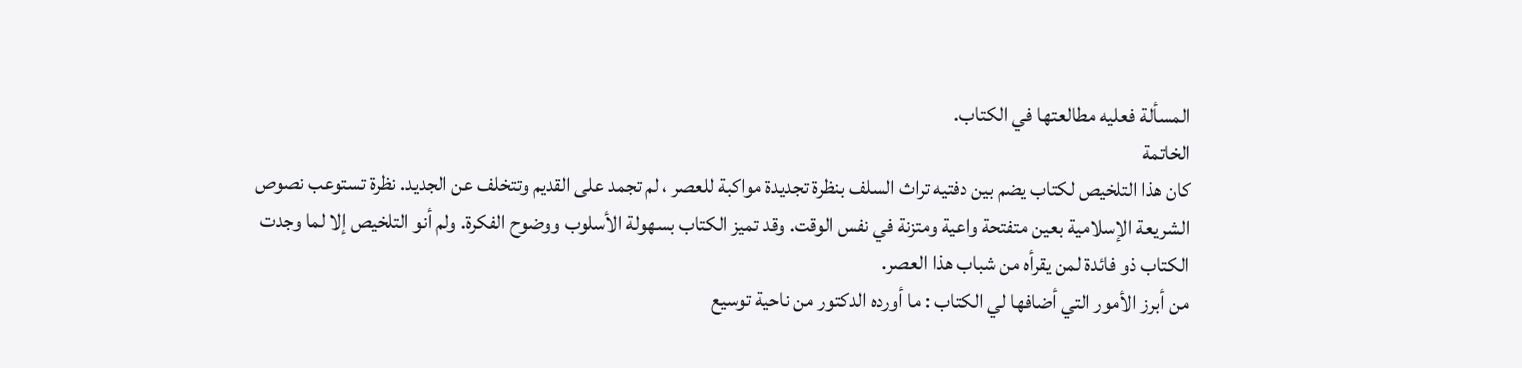المسألة فعليه مطالعتها في الكتاب.
الخاتمة
كان هذا التلخيص لكتاب يضم بين دفتيه تراث السلف بنظرة تجديدة مواكبة للعصر ، لم تجمد على القديم وتتخلف عن الجديد. نظرة تستوعب نصوص الشريعة الإسلامية بعين متفتحة واعية ومتزنة في نفس الوقت. وقد تميز الكتاب بسهولة الأسلوب ووضوح الفكرة. ولم أنو التلخيص إلا لما وجدت الكتاب ذو فائدة لمن يقرأه من شباب هذا العصر.
من أبرز الأمور التي أضافها لي الكتاب : ما أورده الدكتور من ناحية توسيع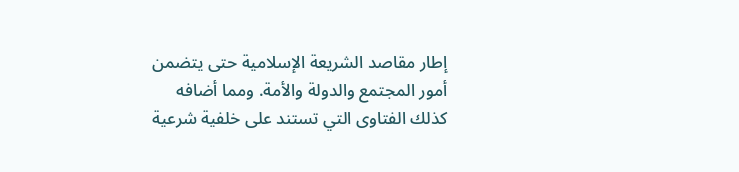إطار مقاصد الشريعة الإسلامية حتى يتضمن أمور المجتمع والدولة والأمة. ومما أضافه كذلك الفتاوى التي تستند على خلفية شرعية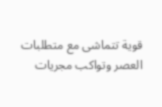قوية تتماشى مع متطلبات العصر وتواكب مجريات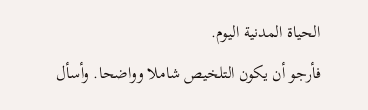الحياة المدنية اليوم.
فأرجو أن يكون التلخيص شاملا وواضحا. وأسأل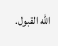الله القبول.